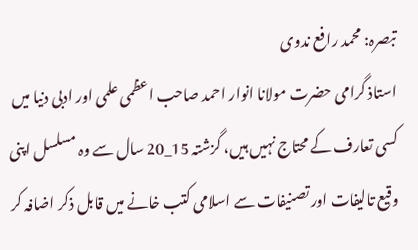تبصرہ: محمد رافع ندوی
استاذ گرامی حضرت مولانا انوار احمد صاحب اعظمی علمی اور ادبی دنیا میں کسی تعارف کے محتاج نہیں ہیں، گزشتہ 15_20 سال سے وہ مسلسل اپنی وقیع تالیفات اور تصنیفات سے اسلامی کتب خانے میں قابل ذکر اضافہ کر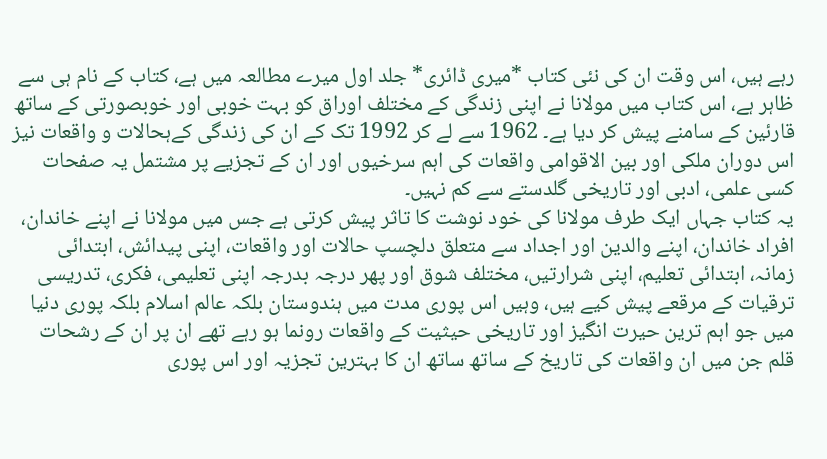رہے ہیں، اس وقت ان کی نئی کتاب *میری ڈائری* جلد اول میرے مطالعہ میں ہے، کتاب کے نام ہی سے ظاہر ہے، اس کتاب میں مولانا نے اپنی زندگی کے مختلف اوراق کو بہت خوبی اور خوبصورتی کے ساتھ قارئین کے سامنے پیش کر دیا ہے۔ 1962 سے لے کر 1992 تک کے ان کی زندگی کےہحالات و واقعات نیز اس دوران ملکی اور بین الاقوامی واقعات کی اہم سرخیوں اور ان کے تجزیے پر مشتمل یہ صفحات کسی علمی، ادبی اور تاریخی گلدستے سے کم نہیں۔
یہ کتاب جہاں ایک طرف مولانا کی خود نوشت کا تاثر پیش کرتی ہے جس میں مولانا نے اپنے خاندان، افراد خاندان، اپنے والدین اور اجداد سے متعلق دلچسپ حالات اور واقعات، اپنی پیدائش، ابتدائی زمانہ، ابتدائی تعلیم، اپنی شرارتیں، مختلف شوق اور پھر درجہ بدرجہ اپنی تعلیمی، فکری، تدریسی ترقیات کے مرقعے پیش کیے ہیں، وہیں اس پوری مدت میں ہندوستان بلکہ عالم اسلام بلکہ پوری دنیا میں جو اہم ترین حیرت انگیز اور تاریخی حیثیت کے واقعات رونما ہو رہے تھے ان پر ان کے رشحات قلم جن میں ان واقعات کی تاریخ کے ساتھ ساتھ ان کا بہترین تجزیہ اور اس پوری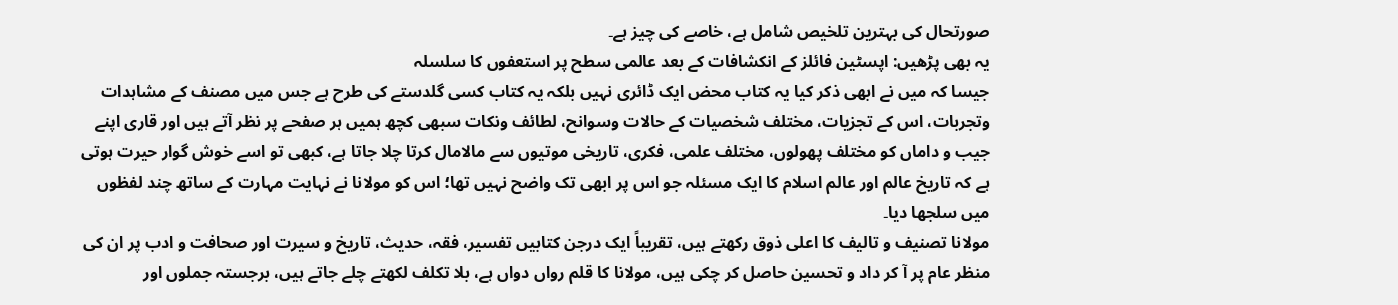صورتحال کی بہترین تلخیص شامل ہے، خاصے کی چیز ہے۔
یہ بھی پڑھیں: اپسٹین فائلز کے انکشافات کے بعد عالمی سطح پر استعفوں کا سلسلہ
جیسا کہ میں نے ابھی ذکر کیا یہ کتاب محض ایک ڈائری نہیں بلکہ یہ کتاب کسی گلدستے کی طرح ہے جس میں مصنف کے مشاہدات وتجربات، اس کے تجزیات، مختلف شخصیات کے حالات وسوانح، لطائف ونکات سبھی کچھ ہمیں ہر صفحے پر نظر آتے ہیں اور قاری اپنے جیب و داماں کو مختلف پھولوں، مختلف علمی، فکری، تاریخی موتیوں سے مالامال کرتا چلا جاتا ہے، کبھی تو اسے خوش گوار حیرت ہوتی ہے کہ تاریخ عالم اور عالم اسلام کا ایک مسئلہ جو اس پر ابھی تک واضح نہیں تھا؛ اس کو مولانا نے نہایت مہارت کے ساتھ چند لفظوں میں سلجھا دیا۔
مولانا تصنیف و تالیف کا اعلی ذوق رکھتے ہیں، تقریباً ایک درجن کتابیں تفسیر، فقہ، حدیث، تاریخ و سیرت اور صحافت و ادب پر ان کی منظر عام پر آ کر داد و تحسین حاصل کر چکی ہیں، مولانا کا قلم رواں دواں ہے، بلا تکلف لکھتے چلے جاتے ہیں، برجستہ جملوں اور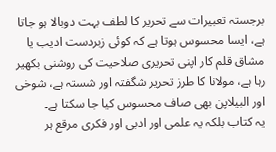برجستہ تعبیرات سے تحریر کا لطف بہت دوبالا ہو جاتا ہے، ایسا محسوس ہوتا ہے کہ کوئی زبردست ادیب یا مشاق قلم کار اپنی تحریری صلاحیت کی روشنی بکھیر رہا ہے، مولانا کا طرز تحریر شگفتہ اور شستہ ہے، شوخی اور البیلاپن بھی صاف محسوس کیا جا سکتا ہے۔
یہ کتاب بلکہ یہ علمی اور ادبی اور فکری مرقع ہر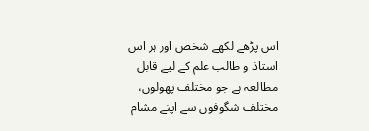اس پڑھے لکھے شخص اور ہر اس استاذ و طالب علم کے لیے قابل مطالعہ ہے جو مختلف پھولوں، مختلف شگوفوں سے اپنے مشام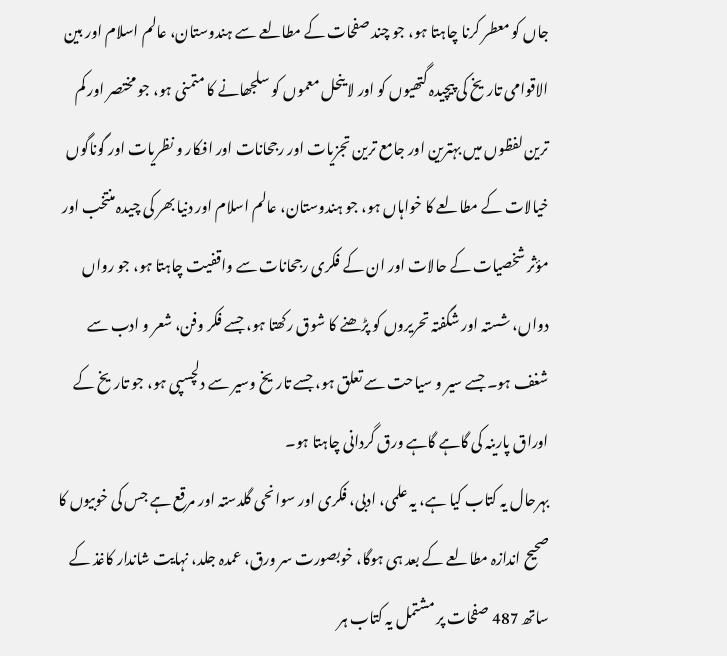جاں کو معطر کرنا چاہتا ہو، جو چند صفحات کے مطالعے سے ہندوستان، عالم اسلام اور بین الاقوامی تاریخ کی پیچیدہ گتھیوں کو اور لا ینحل معموں کو سلجھانے کا متمنی ہو، جو مختصر اور کم ترین لفظوں میں بہترین اور جامع ترین تجزیات اور رجحانات اور افکار و نظریات اور گوناگوں خیالات کے مطالعے کا خواہاں ہو، جو ہندوستان، عالم اسلام اور دنیا بھر کی چیدہ منتخب اور مؤثر شخصیات کے حالات اور ان کے فکری رجحانات سے واقفیت چاہتا ہو، جو رواں دواں، شستہ اور شگفتہ تحریروں کو پڑھنے کا شوق رکھتا ہو، جسے فکر وفن، شعر و ادب سے شغف ہو۔ جسے سیر و سیاحت سے تعلق ہو، جسے تاریخ وسیر سے دلچسپی ہو، جو تاریخ کے اوراق پارینہ کی گاہے گاہے ورق گردانی چاہتا ہو۔
بہرحال یہ کتاب کیا ہے، یہ علمی، ادبی، فکری اور سوانحی گلدستہ اور مرقع ہے جس کی خوبیوں کا صحیح اندازہ مطالعے کے بعد ہی ہوگا، خوبصورت سر ورق، عمدہ جلد، نہایت شاندار کاغذ کے ساتھ 487 صفحات پر مشتمل یہ کتاب ہر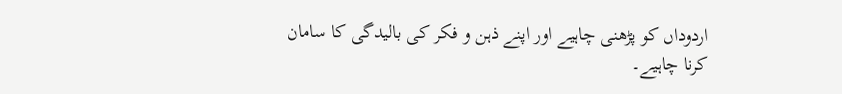اردوداں کو پڑھنی چاہیے اور اپنے ذہن و فکر کی بالیدگی کا سامان کرنا چاہیے۔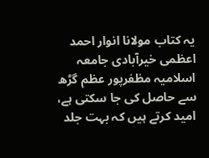یہ کتاب مولانا انوار احمد اعظمی خیرآبادی جامعہ اسلامیہ مظفرپور عظم گڑھ سے حاصل کی جا سکتی ہے، امید کرتے ہیں کہ بہت جلد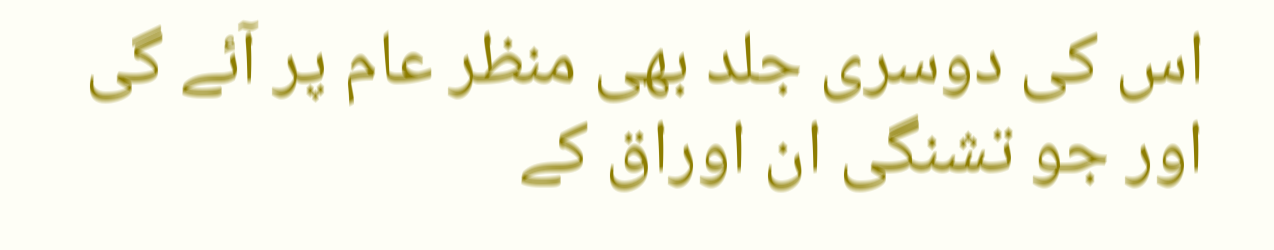اس کی دوسری جلد بھی منظر عام پر آئے گی اور جو تشنگی ان اوراق کے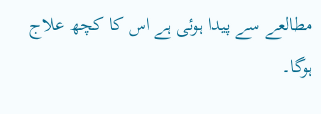مطالعے سے پیدا ہوئی ہے اس کا کچھ علاج ہوگا۔